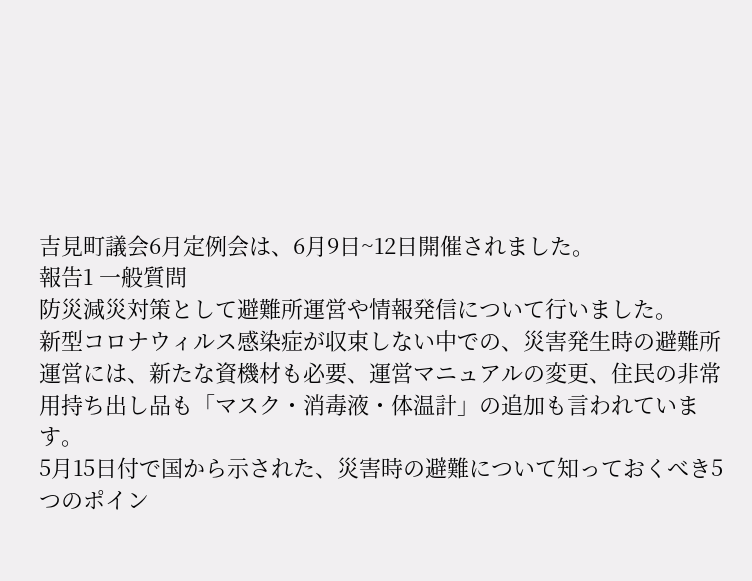吉見町議会6月定例会は、6月9日~12日開催されました。
報告1 一般質問
防災減災対策として避難所運営や情報発信について行いました。
新型コロナウィルス感染症が収束しない中での、災害発生時の避難所運営には、新たな資機材も必要、運営マニュアルの変更、住民の非常用持ち出し品も「マスク・消毒液・体温計」の追加も言われています。
5月15日付で国から示された、災害時の避難について知っておくべき5つのポイン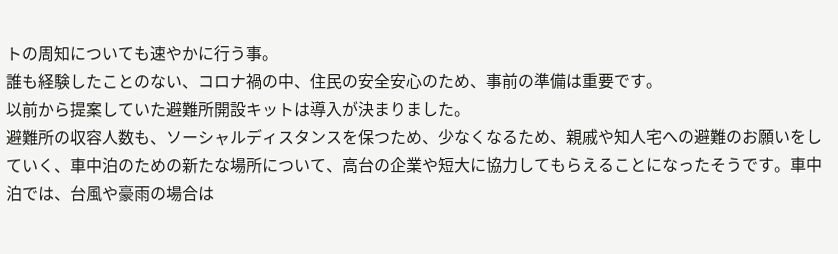トの周知についても速やかに行う事。
誰も経験したことのない、コロナ禍の中、住民の安全安心のため、事前の準備は重要です。
以前から提案していた避難所開設キットは導入が決まりました。
避難所の収容人数も、ソーシャルディスタンスを保つため、少なくなるため、親戚や知人宅への避難のお願いをしていく、車中泊のための新たな場所について、高台の企業や短大に協力してもらえることになったそうです。車中泊では、台風や豪雨の場合は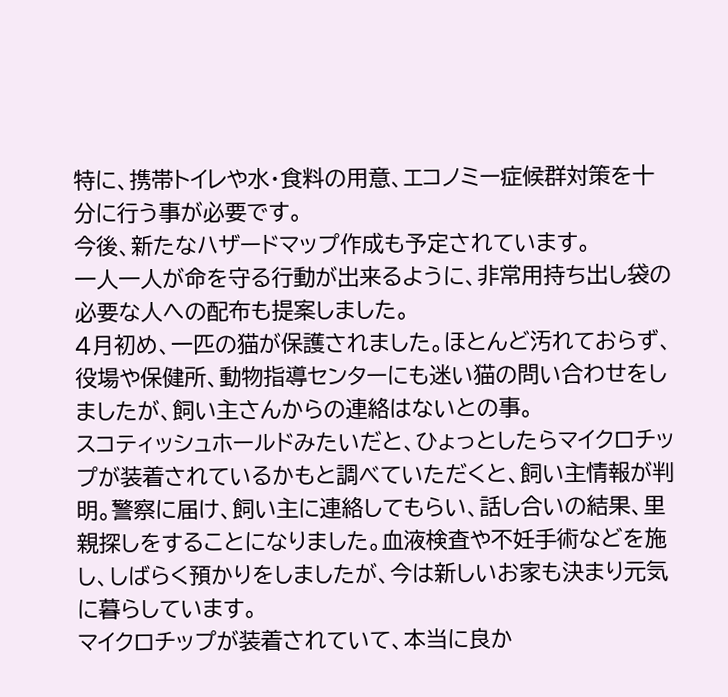特に、携帯トイレや水・食料の用意、エコノミー症候群対策を十分に行う事が必要です。
今後、新たなハザードマップ作成も予定されています。
一人一人が命を守る行動が出来るように、非常用持ち出し袋の必要な人への配布も提案しました。
4月初め、一匹の猫が保護されました。ほとんど汚れておらず、役場や保健所、動物指導センターにも迷い猫の問い合わせをしましたが、飼い主さんからの連絡はないとの事。
スコティッシュホールドみたいだと、ひょっとしたらマイクロチップが装着されているかもと調べていただくと、飼い主情報が判明。警察に届け、飼い主に連絡してもらい、話し合いの結果、里親探しをすることになりました。血液検査や不妊手術などを施し、しばらく預かりをしましたが、今は新しいお家も決まり元気に暮らしています。
マイクロチップが装着されていて、本当に良か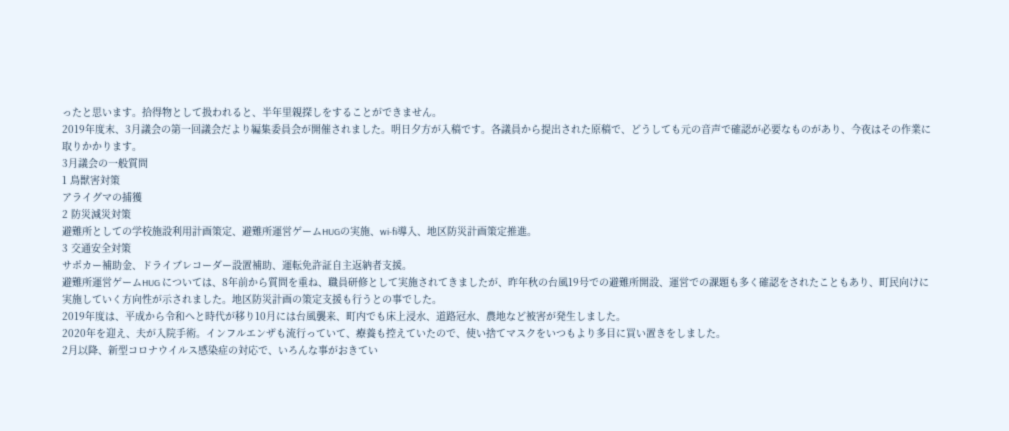ったと思います。拾得物として扱われると、半年里親探しをすることができません。
2019年度末、3月議会の第一回議会だより編集委員会が開催されました。明日夕方が入稿です。各議員から提出された原稿で、どうしても元の音声で確認が必要なものがあり、今夜はその作業に取りかかります。
3月議会の一般質問
1 鳥獣害対策
アライグマの捕獲
2 防災減災対策
避難所としての学校施設利用計画策定、避難所運営ゲームHUGの実施、wi-fi導入、地区防災計画策定推進。
3 交通安全対策
サポカー補助金、ドライブレコーダー設置補助、運転免許証自主返納者支援。
避難所運営ゲームHUG については、8年前から質問を重ね、職員研修として実施されてきましたが、昨年秋の台風19号での避難所開設、運営での課題も多く確認をされたこともあり、町民向けに実施していく方向性が示されました。地区防災計画の策定支援も行うとの事でした。
2019年度は、平成から令和へと時代が移り10月には台風襲来、町内でも床上浸水、道路冠水、農地など被害が発生しました。
2020年を迎え、夫が入院手術。インフルエンザも流行っていて、療養も控えていたので、使い捨てマスクをいつもより多目に買い置きをしました。
2月以降、新型コロナウイルス感染症の対応で、いろんな事がおきてい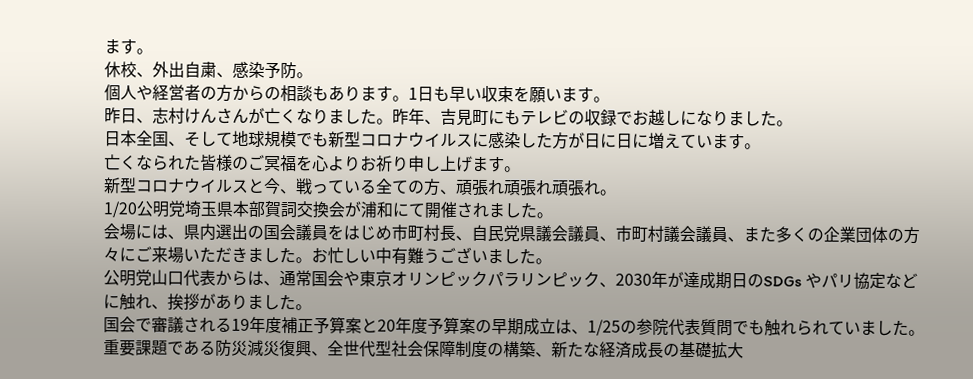ます。
休校、外出自粛、感染予防。
個人や経営者の方からの相談もあります。1日も早い収束を願います。
昨日、志村けんさんが亡くなりました。昨年、吉見町にもテレビの収録でお越しになりました。
日本全国、そして地球規模でも新型コロナウイルスに感染した方が日に日に増えています。
亡くなられた皆様のご冥福を心よりお祈り申し上げます。
新型コロナウイルスと今、戦っている全ての方、頑張れ頑張れ頑張れ。
1/20公明党埼玉県本部賀詞交換会が浦和にて開催されました。
会場には、県内選出の国会議員をはじめ市町村長、自民党県議会議員、市町村議会議員、また多くの企業団体の方々にご来場いただきました。お忙しい中有難うございました。
公明党山口代表からは、通常国会や東京オリンピックパラリンピック、2030年が達成期日のSDGs やパリ協定などに触れ、挨拶がありました。
国会で審議される19年度補正予算案と20年度予算案の早期成立は、1/25の参院代表質問でも触れられていました。重要課題である防災減災復興、全世代型社会保障制度の構築、新たな経済成長の基礎拡大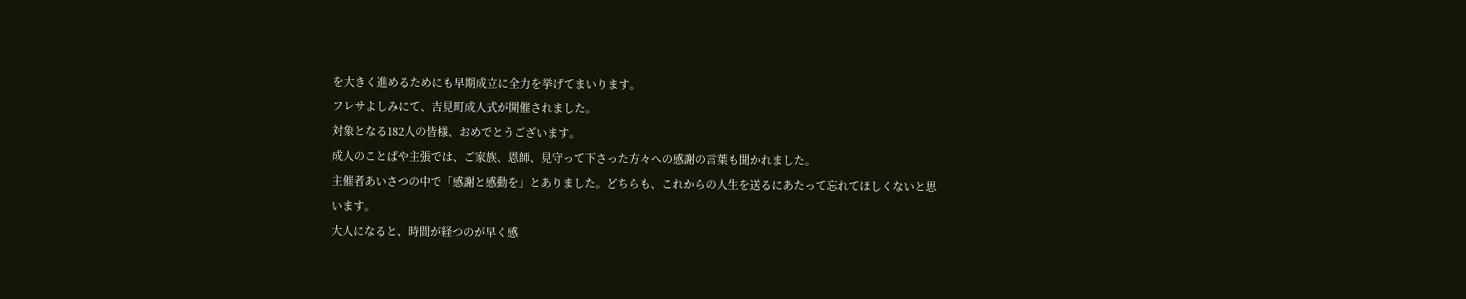を大きく進めるためにも早期成立に全力を挙げてまいります。
フレサよしみにて、吉見町成人式が開催されました。
対象となる182人の皆様、おめでとうございます。
成人のことばや主張では、ご家族、恩師、見守って下さった方々への感謝の言葉も聞かれました。
主催者あいさつの中で「感謝と感動を」とありました。どちらも、これからの人生を送るにあたって忘れてほしくないと思います。
大人になると、時間が経つのが早く感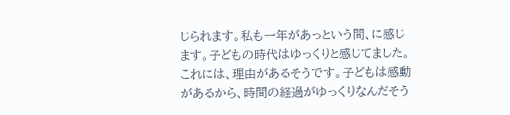じられます。私も一年があっという間、に感じます。子どもの時代はゆっくりと感じてました。これには、理由があるそうです。子どもは感動があるから、時間の経過がゆっくりなんだそう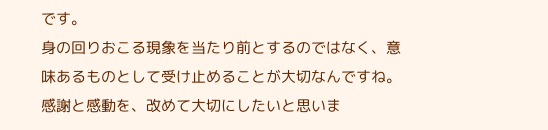です。
身の回りおこる現象を当たり前とするのではなく、意味あるものとして受け止めることが大切なんですね。
感謝と感動を、改めて大切にしたいと思いま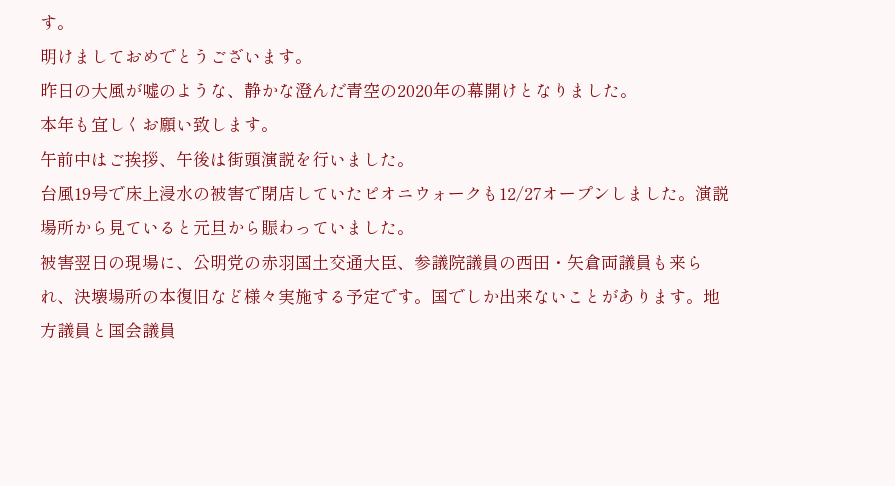す。
明けましておめでとうございます。
昨日の大風が嘘のような、静かな澄んだ青空の2020年の幕開けとなりました。
本年も宜しくお願い致します。
午前中はご挨拶、午後は街頭演説を行いました。
台風19号で床上浸水の被害で閉店していたピオニウォークも12/27オープンしました。演説場所から見ていると元旦から賑わっていました。
被害翌日の現場に、公明党の赤羽国土交通大臣、参議院議員の西田・矢倉両議員も来られ、決壊場所の本復旧など様々実施する予定です。国でしか出来ないことがあります。地方議員と国会議員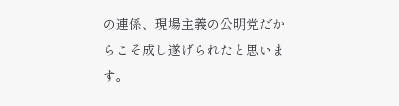の連係、現場主義の公明党だからこそ成し遂げられたと思います。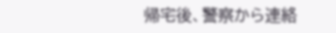帰宅後、警察から連絡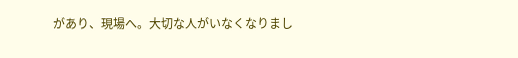があり、現場へ。大切な人がいなくなりまし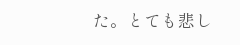た。とても悲し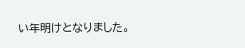い年明けとなりました。